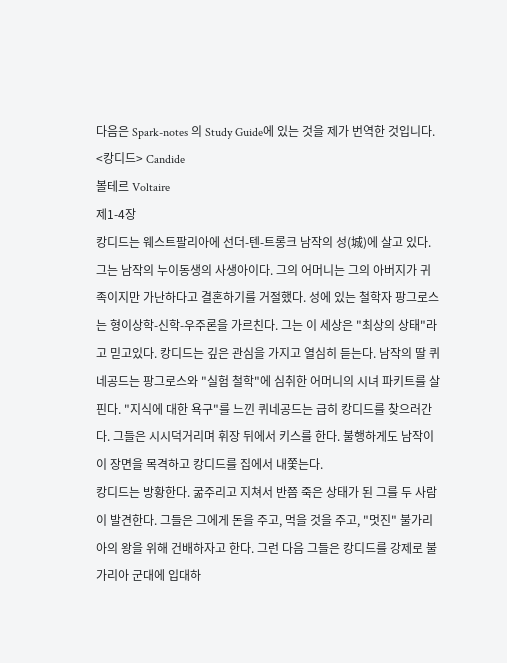다음은 Spark-notes 의 Study Guide에 있는 것을 제가 번역한 것입니다.
<캉디드> Candide
볼테르 Voltaire
제1-4장
캉디드는 웨스트팔리아에 선더-텐-트롱크 남작의 성(城)에 살고 있다. 그는 남작의 누이동생의 사생아이다. 그의 어머니는 그의 아버지가 귀족이지만 가난하다고 결혼하기를 거절했다. 성에 있는 철학자 팡그로스는 형이상학-신학-우주론을 가르친다. 그는 이 세상은 "최상의 상태"라고 믿고있다. 캉디드는 깊은 관심을 가지고 열심히 듣는다. 남작의 딸 퀴네공드는 팡그로스와 "실험 철학"에 심취한 어머니의 시녀 파키트를 살핀다. "지식에 대한 욕구"를 느낀 퀴네공드는 급히 캉디드를 찾으러간다. 그들은 시시덕거리며 휘장 뒤에서 키스를 한다. 불행하게도 남작이 이 장면을 목격하고 캉디드를 집에서 내쫓는다.
캉디드는 방황한다. 굶주리고 지쳐서 반쯤 죽은 상태가 된 그를 두 사람이 발견한다. 그들은 그에게 돈을 주고, 먹을 것을 주고, "멋진" 불가리아의 왕을 위해 건배하자고 한다. 그런 다음 그들은 캉디드를 강제로 불가리아 군대에 입대하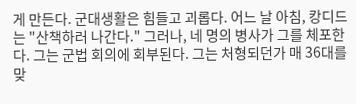게 만든다. 군대생활은 힘들고 괴롭다. 어느 날 아침, 캉디드는 "산책하러 나간다." 그러나, 네 명의 병사가 그를 체포한다. 그는 군법 회의에 회부된다. 그는 처형되던가 매 36대를 맞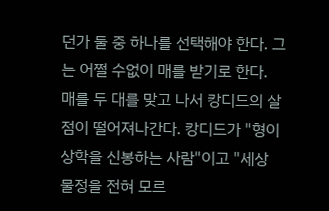던가 둘 중 하나를 선택해야 한다. 그는 어쩔 수없이 매를 받기로 한다.
매를 두 대를 맞고 나서 캉디드의 살점이 떨어져나간다. 캉디드가 "형이상학을 신봉하는 사람"이고 "세상 물정을 전혀 모르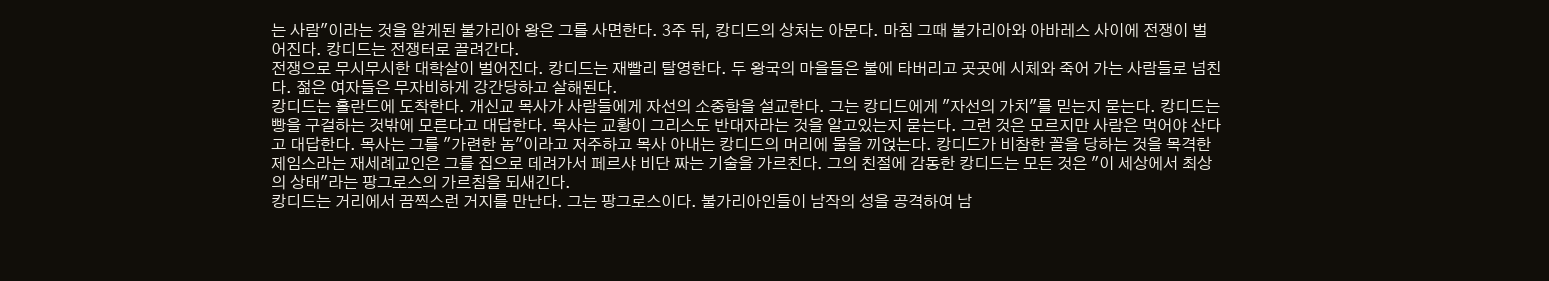는 사람"이라는 것을 알게된 불가리아 왕은 그를 사면한다. 3주 뒤, 캉디드의 상처는 아문다. 마침 그때 불가리아와 아바레스 사이에 전쟁이 벌어진다. 캉디드는 전쟁터로 끌려간다.
전쟁으로 무시무시한 대학살이 벌어진다. 캉디드는 재빨리 탈영한다. 두 왕국의 마을들은 불에 타버리고 곳곳에 시체와 죽어 가는 사람들로 넘친다. 젊은 여자들은 무자비하게 강간당하고 살해된다.
캉디드는 홀란드에 도착한다. 개신교 목사가 사람들에게 자선의 소중함을 설교한다. 그는 캉디드에게 "자선의 가치"를 믿는지 묻는다. 캉디드는 빵을 구걸하는 것밖에 모른다고 대답한다. 목사는 교황이 그리스도 반대자라는 것을 알고있는지 묻는다. 그런 것은 모르지만 사람은 먹어야 산다고 대답한다. 목사는 그를 "가련한 놈"이라고 저주하고 목사 아내는 캉디드의 머리에 물을 끼얹는다. 캉디드가 비참한 꼴을 당하는 것을 목격한 제임스라는 재세례교인은 그를 집으로 데려가서 페르샤 비단 짜는 기술을 가르친다. 그의 친절에 감동한 캉디드는 모든 것은 "이 세상에서 최상의 상태"라는 팡그로스의 가르침을 되새긴다.
캉디드는 거리에서 끔찍스런 거지를 만난다. 그는 팡그로스이다. 불가리아인들이 남작의 성을 공격하여 남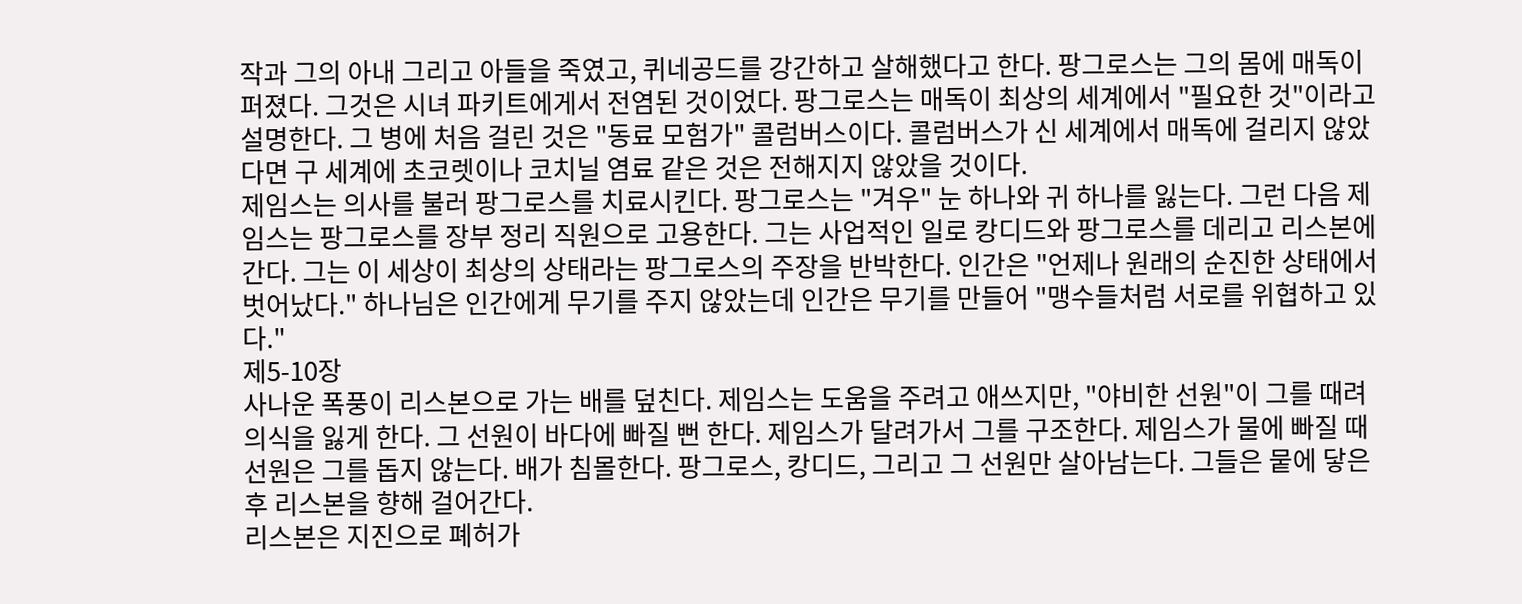작과 그의 아내 그리고 아들을 죽였고, 퀴네공드를 강간하고 살해했다고 한다. 팡그로스는 그의 몸에 매독이 퍼졌다. 그것은 시녀 파키트에게서 전염된 것이었다. 팡그로스는 매독이 최상의 세계에서 "필요한 것"이라고 설명한다. 그 병에 처음 걸린 것은 "동료 모험가" 콜럼버스이다. 콜럼버스가 신 세계에서 매독에 걸리지 않았다면 구 세계에 초코렛이나 코치닐 염료 같은 것은 전해지지 않았을 것이다.
제임스는 의사를 불러 팡그로스를 치료시킨다. 팡그로스는 "겨우" 눈 하나와 귀 하나를 잃는다. 그런 다음 제임스는 팡그로스를 장부 정리 직원으로 고용한다. 그는 사업적인 일로 캉디드와 팡그로스를 데리고 리스본에 간다. 그는 이 세상이 최상의 상태라는 팡그로스의 주장을 반박한다. 인간은 "언제나 원래의 순진한 상태에서 벗어났다." 하나님은 인간에게 무기를 주지 않았는데 인간은 무기를 만들어 "맹수들처럼 서로를 위협하고 있다."
제5-10장
사나운 폭풍이 리스본으로 가는 배를 덮친다. 제임스는 도움을 주려고 애쓰지만, "야비한 선원"이 그를 때려 의식을 잃게 한다. 그 선원이 바다에 빠질 뻔 한다. 제임스가 달려가서 그를 구조한다. 제임스가 물에 빠질 때 선원은 그를 돕지 않는다. 배가 침몰한다. 팡그로스, 캉디드, 그리고 그 선원만 살아남는다. 그들은 뭍에 닿은 후 리스본을 향해 걸어간다.
리스본은 지진으로 폐허가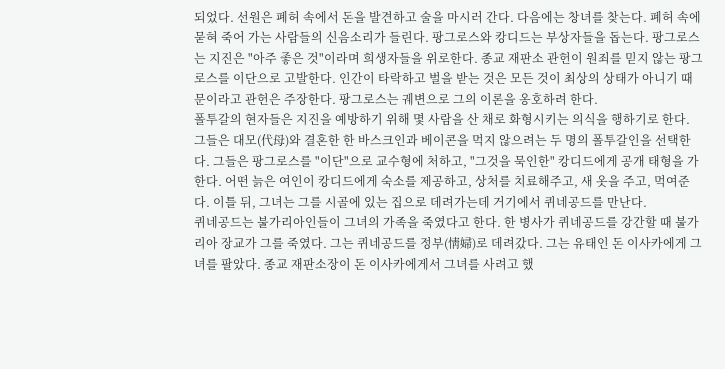되었다. 선원은 폐허 속에서 돈을 발견하고 술을 마시러 간다. 다음에는 창녀를 찾는다. 폐허 속에 묻혀 죽어 가는 사람들의 신음소리가 들린다. 팡그로스와 캉디드는 부상자들을 돕는다. 팡그로스는 지진은 "아주 좋은 것"이라며 희생자들을 위로한다. 종교 재판소 관헌이 원죄를 믿지 않는 팡그로스를 이단으로 고발한다. 인간이 타락하고 벌을 받는 것은 모든 것이 최상의 상태가 아니기 때문이라고 관헌은 주장한다. 팡그로스는 궤변으로 그의 이론을 옹호하려 한다.
폴투갈의 현자들은 지진을 예방하기 위해 몇 사람을 산 채로 화형시키는 의식을 행하기로 한다. 그들은 대모(代母)와 결혼한 한 바스크인과 베이콘을 먹지 않으려는 두 명의 폴투갈인을 선택한다. 그들은 팡그로스를 "이단"으로 교수형에 처하고, "그것을 묵인한" 캉디드에게 공개 태형을 가한다. 어떤 늙은 여인이 캉디드에게 숙소를 제공하고, 상처를 치료해주고, 새 옷을 주고, 먹여준다. 이틀 뒤, 그녀는 그를 시골에 있는 집으로 데려가는데 거기에서 퀴네공드를 만난다.
퀴네공드는 불가리아인들이 그녀의 가족을 죽였다고 한다. 한 병사가 퀴네공드를 강간할 때 불가리아 장교가 그를 죽였다. 그는 퀴네공드를 정부(情婦)로 데려갔다. 그는 유태인 돈 이사카에게 그녀를 팔았다. 종교 재판소장이 돈 이사카에게서 그녀를 사려고 했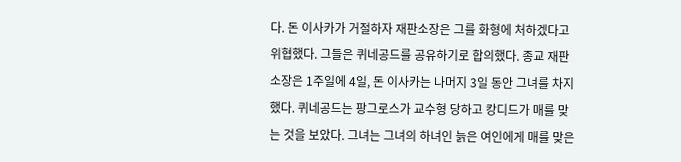다. 돈 이사카가 거절하자 재판소장은 그를 화형에 처하겠다고 위협했다. 그들은 퀴네공드를 공유하기로 합의했다. 종교 재판소장은 1주일에 4일, 돈 이사카는 나머지 3일 동안 그녀를 차지했다. 퀴네공드는 팡그로스가 교수형 당하고 캉디드가 매를 맞는 것을 보았다. 그녀는 그녀의 하녀인 늙은 여인에게 매를 맞은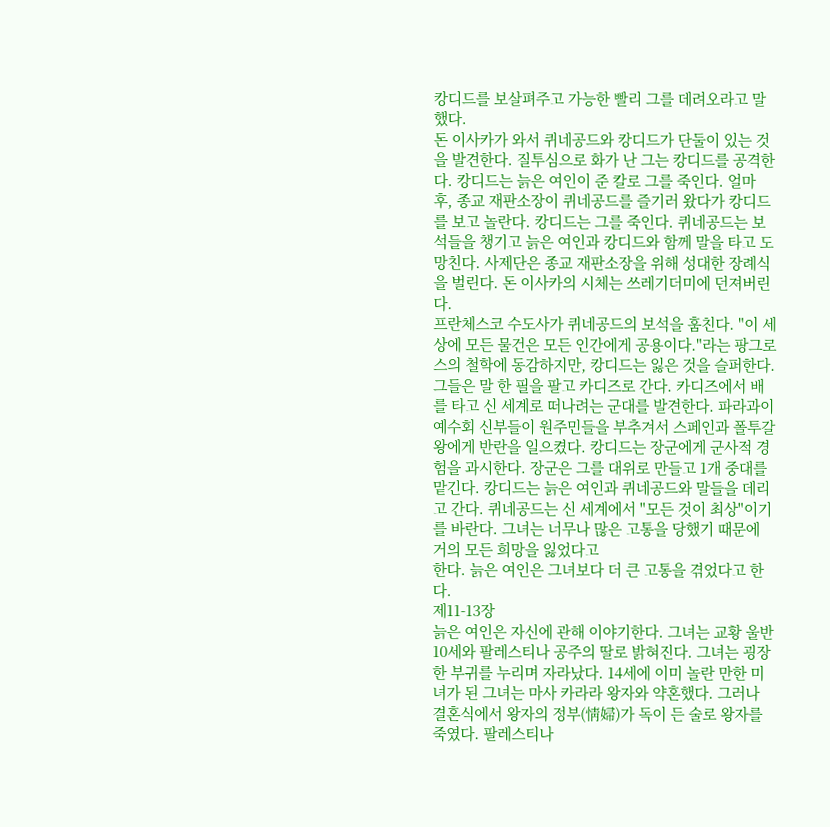캉디드를 보살펴주고 가능한 빨리 그를 데려오라고 말했다.
돈 이사카가 와서 퀴네공드와 캉디드가 단둘이 있는 것을 발견한다. 질투심으로 화가 난 그는 캉디드를 공격한다. 캉디드는 늙은 여인이 준 칼로 그를 죽인다. 얼마 후, 종교 재판소장이 퀴네공드를 즐기러 왔다가 캉디드를 보고 놀란다. 캉디드는 그를 죽인다. 퀴네공드는 보석들을 챙기고 늙은 여인과 캉디드와 함께 말을 타고 도망친다. 사제단은 종교 재판소장을 위해 성대한 장례식을 벌린다. 돈 이사카의 시체는 쓰레기더미에 던져버린다.
프란체스코 수도사가 퀴네공드의 보석을 훔친다. "이 세상에 모든 물건은 모든 인간에게 공용이다."라는 팡그로스의 철학에 동감하지만, 캉디드는 잃은 것을 슬퍼한다. 그들은 말 한 필을 팔고 카디즈로 간다. 카디즈에서 배를 타고 신 세계로 떠나려는 군대를 발견한다. 파라과이 예수회 신부들이 원주민들을 부추겨서 스페인과 폴투갈 왕에게 반란을 일으켰다. 캉디드는 장군에게 군사적 경험을 과시한다. 장군은 그를 대위로 만들고 1개 중대를 맡긴다. 캉디드는 늙은 여인과 퀴네공드와 말들을 데리고 간다. 퀴네공드는 신 세계에서 "모든 것이 최상"이기를 바란다. 그녀는 너무나 많은 고통을 당했기 때문에 거의 모든 희망을 잃었다고
한다. 늙은 여인은 그녀보다 더 큰 고통을 겪었다고 한다.
제11-13장
늙은 여인은 자신에 관해 이야기한다. 그녀는 교황 울반 10세와 팔레스티나 공주의 딸로 밝혀진다. 그녀는 굉장한 부귀를 누리며 자라났다. 14세에 이미 놀란 만한 미녀가 된 그녀는 마사 카라라 왕자와 약혼했다. 그러나 결혼식에서 왕자의 정부(情婦)가 독이 든 술로 왕자를 죽였다. 팔레스티나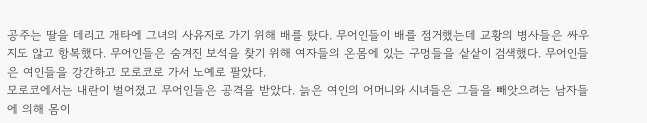공주는 딸을 데리고 개타에 그녀의 사유지로 가기 위해 배를 탔다. 무어인들이 배를 점거했는데 교황의 병사들은 싸우지도 않고 항복했다. 무어인들은 숨겨진 보석을 찾기 위해 여자들의 온몸에 있는 구멍들을 샅샅이 검색했다. 무어인들은 여인들을 강간하고 모로코로 가서 노예로 팔았다.
모로코에서는 내란이 벌어졌고 무어인들은 공격을 받았다. 늙은 여인의 어머니와 시녀들은 그들을 빼앗으려는 남자들에 의해 몸이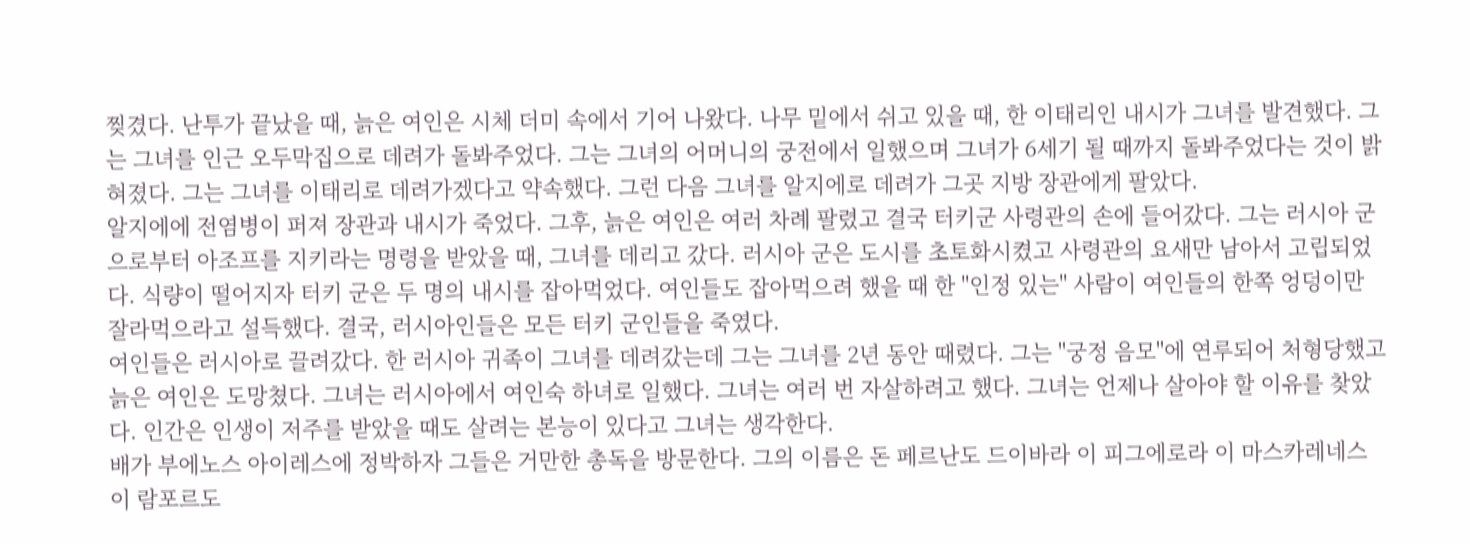찢겼다. 난투가 끝났을 때, 늙은 여인은 시체 더미 속에서 기어 나왔다. 나무 밑에서 쉬고 있을 때, 한 이태리인 내시가 그녀를 발견했다. 그는 그녀를 인근 오두막집으로 데려가 돌봐주었다. 그는 그녀의 어머니의 궁전에서 일했으며 그녀가 6세기 될 때까지 돌봐주었다는 것이 밝혀졌다. 그는 그녀를 이태리로 데려가겠다고 약속했다. 그런 다음 그녀를 알지에로 데려가 그곳 지방 장관에게 팔았다.
알지에에 전염병이 퍼져 장관과 내시가 죽었다. 그후, 늙은 여인은 여러 차례 팔렸고 결국 터키군 사령관의 손에 들어갔다. 그는 러시아 군으로부터 아조프를 지키라는 명령을 받았을 때, 그녀를 데리고 갔다. 러시아 군은 도시를 초토화시켰고 사령관의 요새만 남아서 고립되었다. 식량이 떨어지자 터키 군은 두 명의 내시를 잡아먹었다. 여인들도 잡아먹으려 했을 때 한 "인정 있는" 사람이 여인들의 한쪽 엉덩이만 잘라먹으라고 설득했다. 결국, 러시아인들은 모든 터키 군인들을 죽였다.
여인들은 러시아로 끌려갔다. 한 러시아 귀족이 그녀를 데려갔는데 그는 그녀를 2년 동안 때렸다. 그는 "궁정 음모"에 연루되어 처형당했고 늙은 여인은 도망쳤다. 그녀는 러시아에서 여인숙 하녀로 일했다. 그녀는 여러 번 자살하려고 했다. 그녀는 언제나 살아야 할 이유를 찾았다. 인간은 인생이 저주를 받았을 때도 살려는 본능이 있다고 그녀는 생각한다.
배가 부에노스 아이레스에 정박하자 그들은 거만한 총독을 방문한다. 그의 이름은 돈 페르난도 드이바라 이 피그에로라 이 마스카레네스 이 람포르도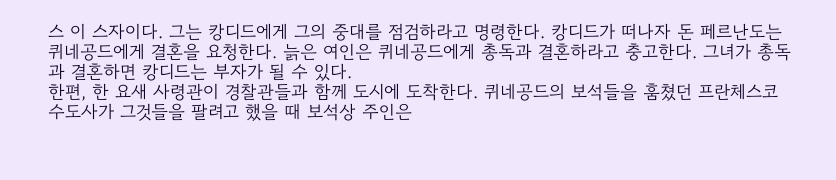스 이 스자이다. 그는 캉디드에게 그의 중대를 점검하라고 명령한다. 캉디드가 떠나자 돈 페르난도는 퀴네공드에게 결혼을 요청한다. 늙은 여인은 퀴네공드에게 총독과 결혼하라고 충고한다. 그녀가 총독과 결혼하면 캉디드는 부자가 될 수 있다.
한편, 한 요새 사령관이 경찰관들과 함께 도시에 도착한다. 퀴네공드의 보석들을 훔쳤던 프란체스코 수도사가 그것들을 팔려고 했을 때 보석상 주인은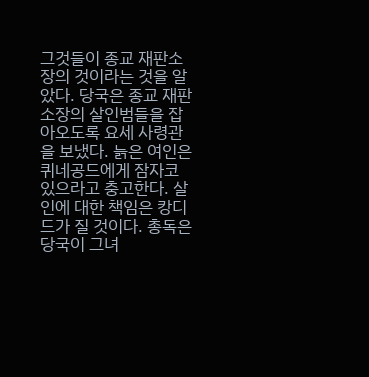그것들이 종교 재판소장의 것이라는 것을 알았다. 당국은 종교 재판소장의 살인범들을 잡아오도록 요세 사령관을 보냈다. 늙은 여인은 퀴네공드에게 잠자코 있으라고 충고한다. 살인에 대한 책임은 캉디드가 질 것이다. 총독은 당국이 그녀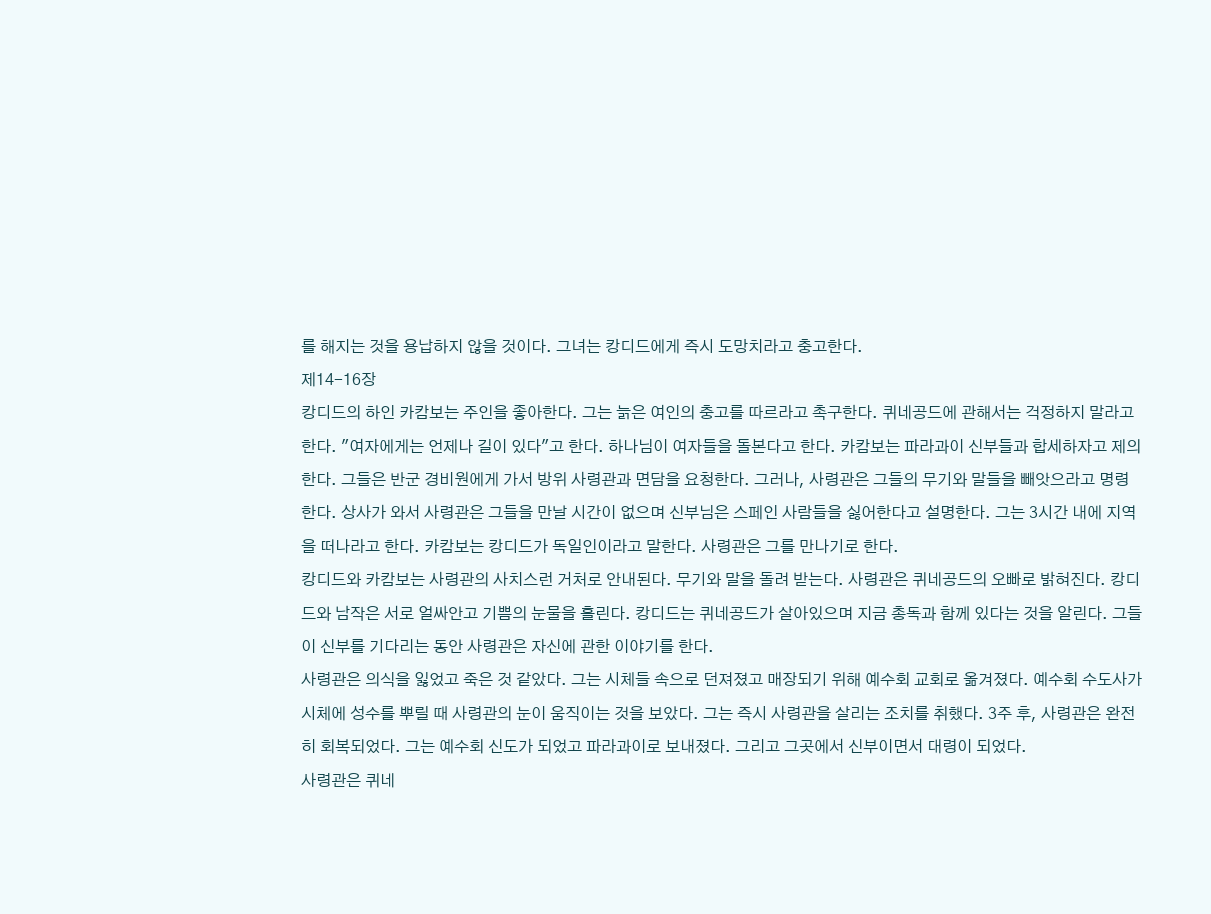를 해지는 것을 용납하지 않을 것이다. 그녀는 캉디드에게 즉시 도망치라고 충고한다.
제14-16장
캉디드의 하인 카캄보는 주인을 좋아한다. 그는 늙은 여인의 충고를 따르라고 촉구한다. 퀴네공드에 관해서는 걱정하지 말라고 한다. "여자에게는 언제나 길이 있다"고 한다. 하나님이 여자들을 돌본다고 한다. 카캄보는 파라과이 신부들과 합세하자고 제의한다. 그들은 반군 경비원에게 가서 방위 사령관과 면담을 요청한다. 그러나, 사령관은 그들의 무기와 말들을 빼앗으라고 명령한다. 상사가 와서 사령관은 그들을 만날 시간이 없으며 신부님은 스페인 사람들을 싫어한다고 설명한다. 그는 3시간 내에 지역을 떠나라고 한다. 카캄보는 캉디드가 독일인이라고 말한다. 사령관은 그를 만나기로 한다.
캉디드와 카캄보는 사령관의 사치스런 거처로 안내된다. 무기와 말을 돌려 받는다. 사령관은 퀴네공드의 오빠로 밝혀진다. 캉디드와 남작은 서로 얼싸안고 기쁨의 눈물을 흘린다. 캉디드는 퀴네공드가 살아있으며 지금 총독과 함께 있다는 것을 알린다. 그들이 신부를 기다리는 동안 사령관은 자신에 관한 이야기를 한다.
사령관은 의식을 잃었고 죽은 것 같았다. 그는 시체들 속으로 던져졌고 매장되기 위해 예수회 교회로 옮겨졌다. 예수회 수도사가 시체에 성수를 뿌릴 때 사령관의 눈이 움직이는 것을 보았다. 그는 즉시 사령관을 살리는 조치를 취했다. 3주 후, 사령관은 완전히 회복되었다. 그는 예수회 신도가 되었고 파라과이로 보내졌다. 그리고 그곳에서 신부이면서 대령이 되었다.
사령관은 퀴네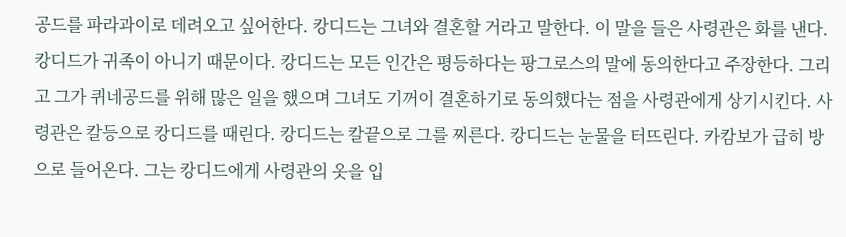공드를 파라과이로 데려오고 싶어한다. 캉디드는 그녀와 결혼할 거라고 말한다. 이 말을 들은 사령관은 화를 낸다. 캉디드가 귀족이 아니기 때문이다. 캉디드는 모든 인간은 평등하다는 팡그로스의 말에 동의한다고 주장한다. 그리고 그가 퀴네공드를 위해 많은 일을 했으며 그녀도 기꺼이 결혼하기로 동의했다는 점을 사령관에게 상기시킨다. 사령관은 칼등으로 캉디드를 때린다. 캉디드는 칼끝으로 그를 찌른다. 캉디드는 눈물을 터뜨린다. 카캄보가 급히 방으로 들어온다. 그는 캉디드에게 사령관의 옷을 입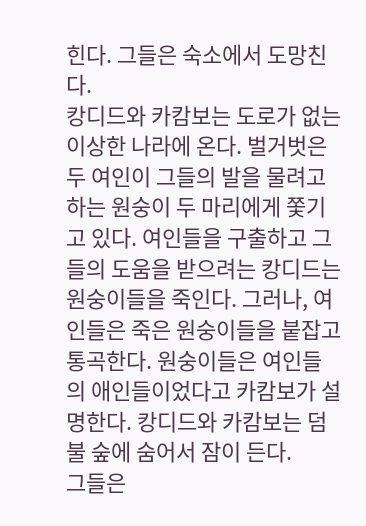힌다. 그들은 숙소에서 도망친다.
캉디드와 카캄보는 도로가 없는 이상한 나라에 온다. 벌거벗은 두 여인이 그들의 발을 물려고 하는 원숭이 두 마리에게 쫓기고 있다. 여인들을 구출하고 그들의 도움을 받으려는 캉디드는 원숭이들을 죽인다. 그러나, 여인들은 죽은 원숭이들을 붙잡고 통곡한다. 원숭이들은 여인들의 애인들이었다고 카캄보가 설명한다. 캉디드와 카캄보는 덤불 숲에 숨어서 잠이 든다.
그들은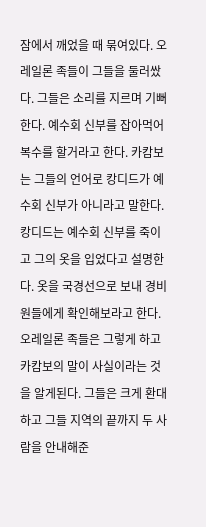잠에서 깨었을 때 묶여있다. 오레일론 족들이 그들을 둘러쌌다. 그들은 소리를 지르며 기뻐한다. 예수회 신부를 잡아먹어 복수를 할거라고 한다. 카캄보는 그들의 언어로 캉디드가 예수회 신부가 아니라고 말한다. 캉디드는 예수회 신부를 죽이고 그의 옷을 입었다고 설명한다. 옷을 국경선으로 보내 경비원들에게 확인해보라고 한다. 오레일론 족들은 그렇게 하고 카캄보의 말이 사실이라는 것을 알게된다. 그들은 크게 환대하고 그들 지역의 끝까지 두 사람을 안내해준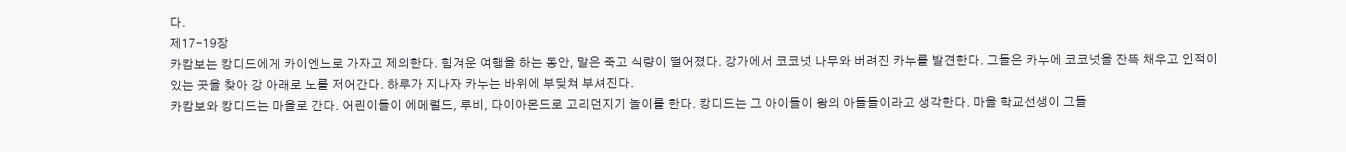다.
제17-19장
카캄보는 캉디드에게 카이엔느로 가자고 제의한다. 힘겨운 여행을 하는 동안, 말은 죽고 식량이 떨어졌다. 강가에서 코코넛 나무와 버려진 카누를 발견한다. 그들은 카누에 코코넛을 잔뜩 채우고 인적이 있는 곳을 찾아 강 아래로 노를 저어간다. 하루가 지나자 카누는 바위에 부딪쳐 부셔진다.
카캄보와 캉디드는 마을로 간다. 어린이들이 에메럴드, 루비, 다이아몬드로 고리던지기 놀이를 한다. 캉디드는 그 아이들이 왕의 아들들이라고 생각한다. 마을 학교선생이 그들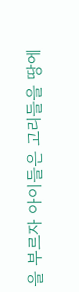을 부르자 아이들은 고리들을 땅에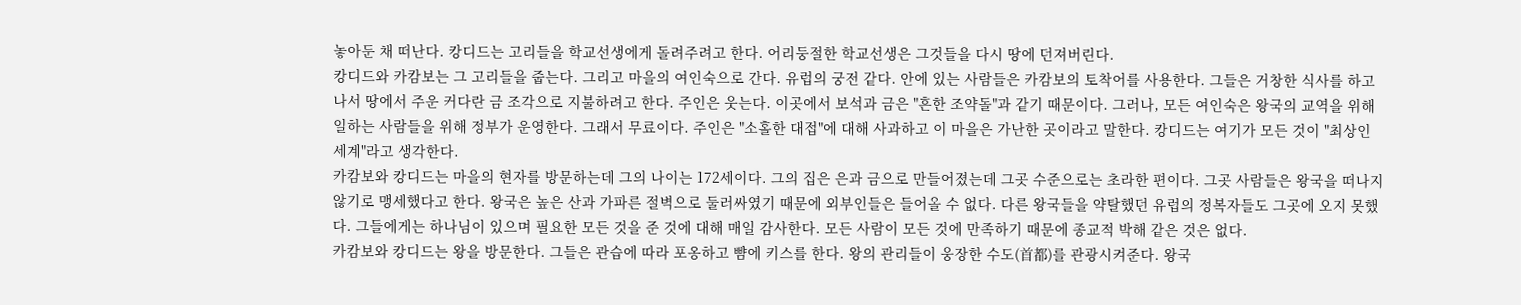놓아둔 채 떠난다. 캉디드는 고리들을 학교선생에게 돌려주려고 한다. 어리둥절한 학교선생은 그것들을 다시 땅에 던져버린다.
캉디드와 카캄보는 그 고리들을 줍는다. 그리고 마을의 여인숙으로 간다. 유럽의 궁전 같다. 안에 있는 사람들은 카캄보의 토착어를 사용한다. 그들은 거창한 식사를 하고 나서 땅에서 주운 커다란 금 조각으로 지불하려고 한다. 주인은 웃는다. 이곳에서 보석과 금은 "흔한 조약돌"과 같기 때문이다. 그러나, 모든 여인숙은 왕국의 교역을 위해 일하는 사람들을 위해 정부가 운영한다. 그래서 무료이다. 주인은 "소홀한 대접"에 대해 사과하고 이 마을은 가난한 곳이라고 말한다. 캉디드는 여기가 모든 것이 "최상인 세계"라고 생각한다.
카캄보와 캉디드는 마을의 현자를 방문하는데 그의 나이는 172세이다. 그의 집은 은과 금으로 만들어졌는데 그곳 수준으로는 초라한 편이다. 그곳 사람들은 왕국을 떠나지 않기로 맹세했다고 한다. 왕국은 높은 산과 가파른 절벽으로 둘러싸였기 때문에 외부인들은 들어올 수 없다. 다른 왕국들을 약탈했던 유럽의 정복자들도 그곳에 오지 못했다. 그들에게는 하나님이 있으며 필요한 모든 것을 준 것에 대해 매일 감사한다. 모든 사람이 모든 것에 만족하기 때문에 종교적 박해 같은 것은 없다.
카캄보와 캉디드는 왕을 방문한다. 그들은 관습에 따라 포옹하고 뺨에 키스를 한다. 왕의 관리들이 웅장한 수도(首都)를 관광시켜준다. 왕국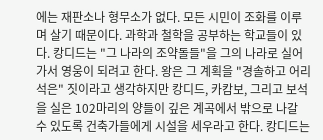에는 재판소나 형무소가 없다. 모든 시민이 조화를 이루며 살기 때문이다. 과학과 철학을 공부하는 학교들이 있다. 캉디드는 "그 나라의 조약돌들"을 그의 나라로 실어가서 영웅이 되려고 한다. 왕은 그 계획을 "경솔하고 어리석은" 짓이라고 생각하지만 캉디드, 카캄보, 그리고 보석을 실은 102마리의 양들이 깊은 계곡에서 밖으로 나갈 수 있도록 건축가들에게 시설을 세우라고 한다. 캉디드는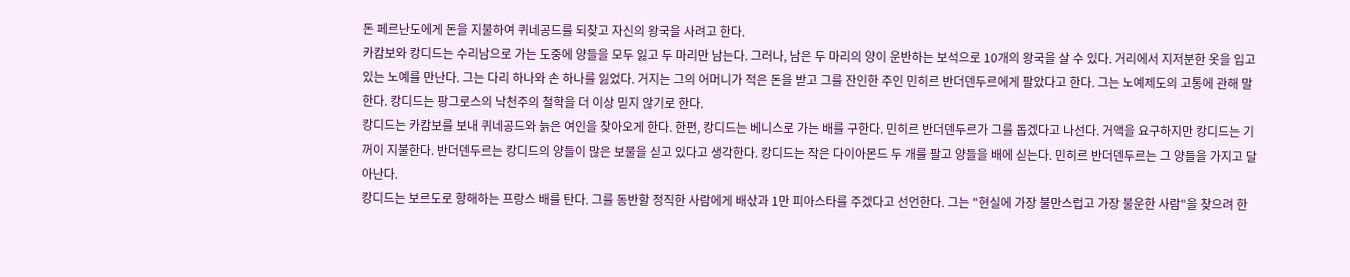돈 페르난도에게 돈을 지불하여 퀴네공드를 되찾고 자신의 왕국을 사려고 한다.
카캄보와 캉디드는 수리남으로 가는 도중에 양들을 모두 잃고 두 마리만 남는다. 그러나, 남은 두 마리의 양이 운반하는 보석으로 10개의 왕국을 살 수 있다. 거리에서 지저분한 옷을 입고 있는 노예를 만난다. 그는 다리 하나와 손 하나를 잃었다. 거지는 그의 어머니가 적은 돈을 받고 그를 잔인한 주인 민히르 반더덴두르에게 팔았다고 한다. 그는 노예제도의 고통에 관해 말한다. 캉디드는 팡그로스의 낙천주의 철학을 더 이상 믿지 않기로 한다.
캉디드는 카캄보를 보내 퀴네공드와 늙은 여인을 찾아오게 한다. 한편, 캉디드는 베니스로 가는 배를 구한다. 민히르 반더덴두르가 그를 돕겠다고 나선다. 거액을 요구하지만 캉디드는 기꺼이 지불한다. 반더덴두르는 캉디드의 양들이 많은 보물을 싣고 있다고 생각한다. 캉디드는 작은 다이아몬드 두 개를 팔고 양들을 배에 싣는다. 민히르 반더덴두르는 그 양들을 가지고 달아난다.
캉디드는 보르도로 항해하는 프랑스 배를 탄다. 그를 동반할 정직한 사람에게 배삯과 1만 피아스타를 주겠다고 선언한다. 그는 "현실에 가장 불만스럽고 가장 불운한 사람"을 찾으려 한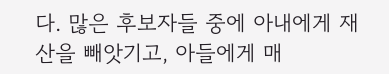다. 많은 후보자들 중에 아내에게 재산을 빼앗기고, 아들에게 매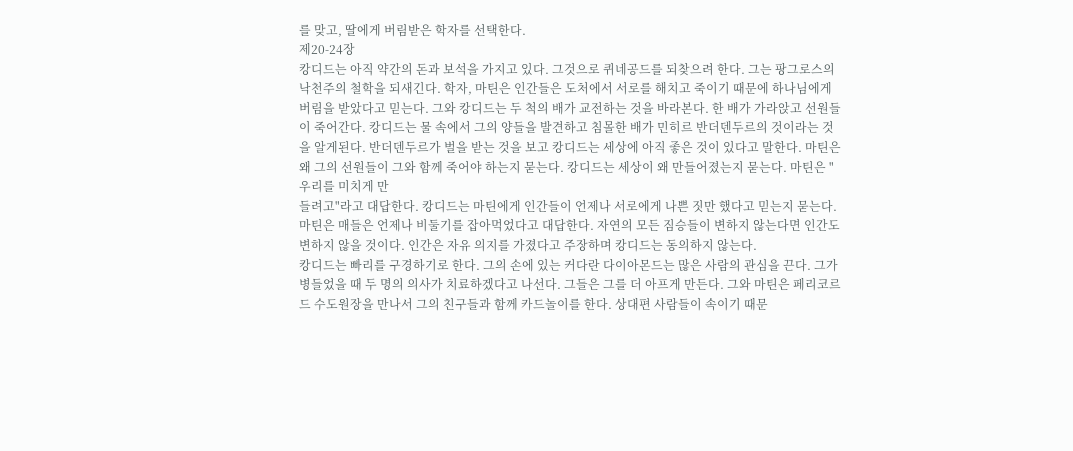를 맞고, 딸에게 버림받은 학자를 선택한다.
제20-24장
캉디드는 아직 약간의 돈과 보석을 가지고 있다. 그것으로 퀴네공드를 되찾으려 한다. 그는 팡그로스의 낙천주의 철학을 되새긴다. 학자, 마틴은 인간들은 도처에서 서로를 해치고 죽이기 때문에 하나님에게 버림을 받았다고 믿는다. 그와 캉디드는 두 척의 배가 교전하는 것을 바라본다. 한 배가 가라앉고 선원들이 죽어간다. 캉디드는 물 속에서 그의 양들을 발견하고 침몰한 배가 민히르 반더덴두르의 것이라는 것을 알게된다. 반더덴두르가 벌을 받는 것을 보고 캉디드는 세상에 아직 좋은 것이 있다고 말한다. 마틴은 왜 그의 선원들이 그와 함께 죽어야 하는지 묻는다. 캉디드는 세상이 왜 만들어졌는지 묻는다. 마틴은 "우리를 미치게 만
들려고"라고 대답한다. 캉디드는 마틴에게 인간들이 언제나 서로에게 나쁜 짓만 했다고 믿는지 묻는다. 마틴은 매들은 언제나 비둘기를 잡아먹었다고 대답한다. 자연의 모든 짐승들이 변하지 않는다면 인간도 변하지 않을 것이다. 인간은 자유 의지를 가졌다고 주장하며 캉디드는 동의하지 않는다.
캉디드는 빠리를 구경하기로 한다. 그의 손에 있는 커다란 다이아몬드는 많은 사람의 관심을 끈다. 그가 병들었을 때 두 명의 의사가 치료하겠다고 나선다. 그들은 그를 더 아프게 만든다. 그와 마틴은 페리코르드 수도원장을 만나서 그의 친구들과 함께 카드놀이를 한다. 상대편 사람들이 속이기 때문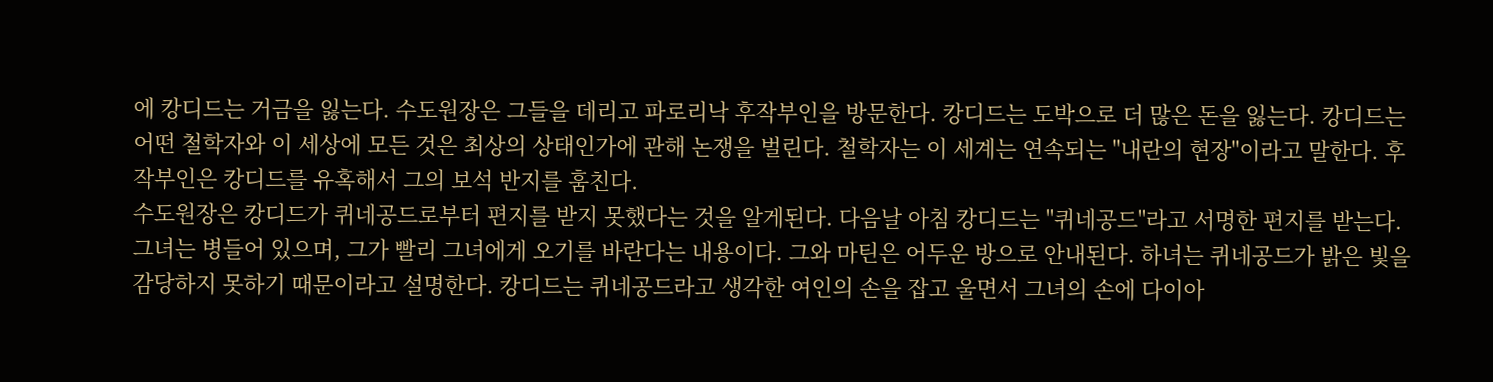에 캉디드는 거금을 잃는다. 수도원장은 그들을 데리고 파로리낙 후작부인을 방문한다. 캉디드는 도박으로 더 많은 돈을 잃는다. 캉디드는 어떤 철학자와 이 세상에 모든 것은 최상의 상태인가에 관해 논쟁을 벌린다. 철학자는 이 세계는 연속되는 "내란의 현장"이라고 말한다. 후작부인은 캉디드를 유혹해서 그의 보석 반지를 훔친다.
수도원장은 캉디드가 퀴네공드로부터 편지를 받지 못했다는 것을 알게된다. 다음날 아침 캉디드는 "퀴네공드"라고 서명한 편지를 받는다. 그녀는 병들어 있으며, 그가 빨리 그녀에게 오기를 바란다는 내용이다. 그와 마틴은 어두운 방으로 안내된다. 하녀는 퀴네공드가 밝은 빛을 감당하지 못하기 때문이라고 설명한다. 캉디드는 퀴네공드라고 생각한 여인의 손을 잡고 울면서 그녀의 손에 다이아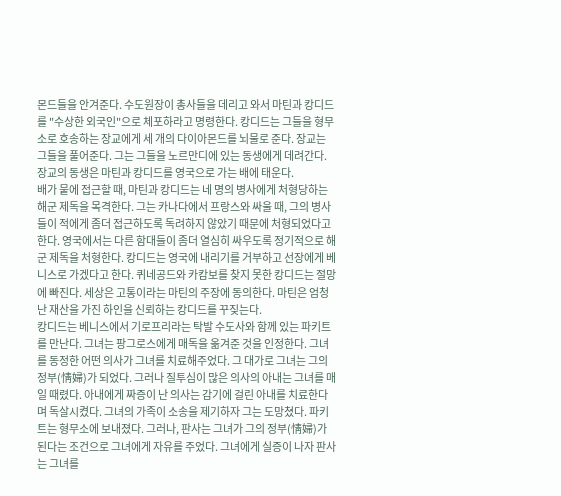몬드들을 안겨준다. 수도원장이 총사들을 데리고 와서 마틴과 캉디드를 "수상한 외국인"으로 체포하라고 명령한다. 캉디드는 그들을 형무소로 호송하는 장교에게 세 개의 다이아몬드를 뇌물로 준다. 장교는 그들을 풀어준다. 그는 그들을 노르만디에 있는 동생에게 데려간다. 장교의 동생은 마틴과 캉디드를 영국으로 가는 배에 태운다.
배가 뭍에 접근할 때, 마틴과 캉디드는 네 명의 병사에게 처형당하는 해군 제독을 목격한다. 그는 카나다에서 프랑스와 싸울 때, 그의 병사들이 적에게 좀더 접근하도록 독려하지 않았기 때문에 처형되었다고 한다. 영국에서는 다른 함대들이 좀더 열심히 싸우도록 정기적으로 해군 제독을 처형한다. 캉디드는 영국에 내리기를 거부하고 선장에게 베니스로 가겠다고 한다. 퀴네공드와 카캄보를 찾지 못한 캉디드는 절망에 빠진다. 세상은 고통이라는 마틴의 주장에 동의한다. 마틴은 엄청난 재산을 가진 하인을 신뢰하는 캉디드를 꾸짖는다.
캉디드는 베니스에서 기로프리라는 탁발 수도사와 함께 있는 파키트를 만난다. 그녀는 팡그로스에게 매독을 옮겨준 것을 인정한다. 그녀를 동정한 어떤 의사가 그녀를 치료해주었다. 그 대가로 그녀는 그의 정부(情婦)가 되었다. 그러나 질투심이 많은 의사의 아내는 그녀를 매일 때렸다. 아내에게 짜증이 난 의사는 감기에 걸린 아내를 치료한다며 독살시켰다. 그녀의 가족이 소송을 제기하자 그는 도망쳤다. 파키트는 형무소에 보내졌다. 그러나, 판사는 그녀가 그의 정부(情婦)가 된다는 조건으로 그녀에게 자유를 주었다. 그녀에게 실증이 나자 판사는 그녀를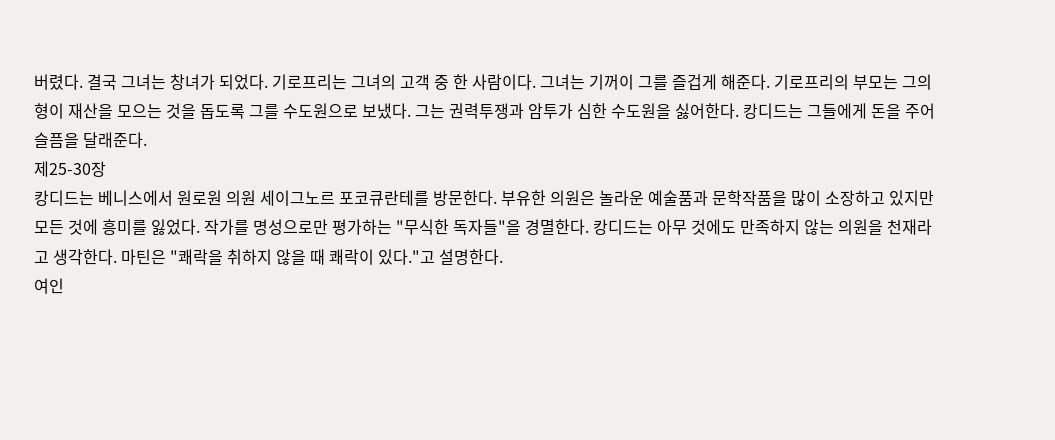버렸다. 결국 그녀는 창녀가 되었다. 기로프리는 그녀의 고객 중 한 사람이다. 그녀는 기꺼이 그를 즐겁게 해준다. 기로프리의 부모는 그의 형이 재산을 모으는 것을 돕도록 그를 수도원으로 보냈다. 그는 권력투쟁과 암투가 심한 수도원을 싫어한다. 캉디드는 그들에게 돈을 주어 슬픔을 달래준다.
제25-30장
캉디드는 베니스에서 원로원 의원 세이그노르 포코큐란테를 방문한다. 부유한 의원은 놀라운 예술품과 문학작품을 많이 소장하고 있지만 모든 것에 흥미를 잃었다. 작가를 명성으로만 평가하는 "무식한 독자들"을 경멸한다. 캉디드는 아무 것에도 만족하지 않는 의원을 천재라고 생각한다. 마틴은 "쾌락을 취하지 않을 때 쾌락이 있다."고 설명한다.
여인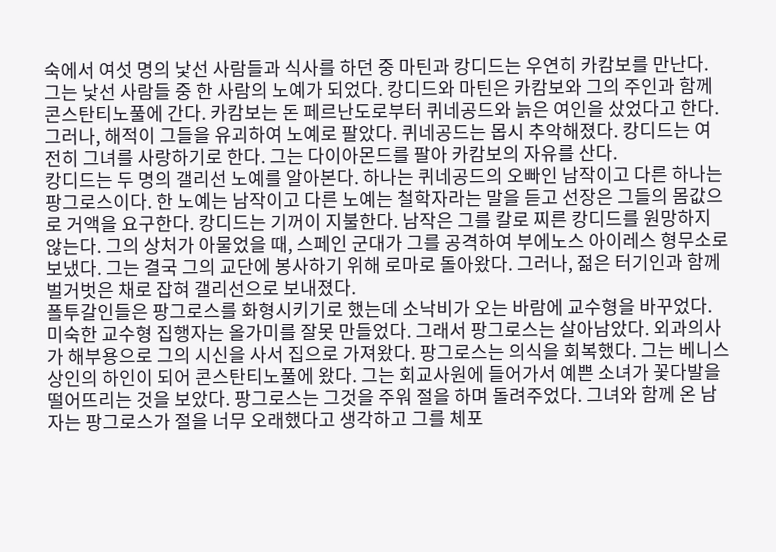숙에서 여섯 명의 낯선 사람들과 식사를 하던 중 마틴과 캉디드는 우연히 카캄보를 만난다. 그는 낯선 사람들 중 한 사람의 노예가 되었다. 캉디드와 마틴은 카캄보와 그의 주인과 함께 콘스탄티노풀에 간다. 카캄보는 돈 페르난도로부터 퀴네공드와 늙은 여인을 샀었다고 한다. 그러나, 해적이 그들을 유괴하여 노예로 팔았다. 퀴네공드는 몹시 추악해졌다. 캉디드는 여전히 그녀를 사랑하기로 한다. 그는 다이아몬드를 팔아 카캄보의 자유를 산다.
캉디드는 두 명의 갤리선 노예를 알아본다. 하나는 퀴네공드의 오빠인 남작이고 다른 하나는 팡그로스이다. 한 노예는 남작이고 다른 노예는 철학자라는 말을 듣고 선장은 그들의 몸값으로 거액을 요구한다. 캉디드는 기꺼이 지불한다. 남작은 그를 칼로 찌른 캉디드를 원망하지 않는다. 그의 상처가 아물었을 때, 스페인 군대가 그를 공격하여 부에노스 아이레스 형무소로 보냈다. 그는 결국 그의 교단에 봉사하기 위해 로마로 돌아왔다. 그러나, 젊은 터기인과 함께 벌거벗은 채로 잡혀 갤리선으로 보내졌다.
폴투갈인들은 팡그로스를 화형시키기로 했는데 소낙비가 오는 바람에 교수형을 바꾸었다. 미숙한 교수형 집행자는 올가미를 잘못 만들었다. 그래서 팡그로스는 살아남았다. 외과의사가 해부용으로 그의 시신을 사서 집으로 가져왔다. 팡그로스는 의식을 회복했다. 그는 베니스 상인의 하인이 되어 콘스탄티노풀에 왔다. 그는 회교사원에 들어가서 예쁜 소녀가 꽃다발을 떨어뜨리는 것을 보았다. 팡그로스는 그것을 주워 절을 하며 돌려주었다. 그녀와 함께 온 남자는 팡그로스가 절을 너무 오래했다고 생각하고 그를 체포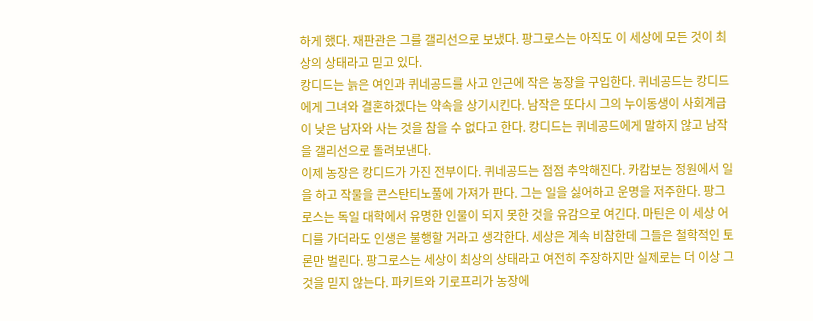하게 했다. 재판관은 그를 갤리선으로 보냈다. 팡그로스는 아직도 이 세상에 모든 것이 최상의 상태라고 믿고 있다.
캉디드는 늙은 여인과 퀴네공드를 사고 인근에 작은 농장을 구입한다. 퀴네공드는 캉디드에게 그녀와 결혼하겠다는 약속을 상기시킨다. 남작은 또다시 그의 누이동생이 사회계급이 낮은 남자와 사는 것을 참을 수 없다고 한다. 캉디드는 퀴네공드에게 말하지 않고 남작을 갤리선으로 돌려보낸다.
이제 농장은 캉디드가 가진 전부이다. 퀴네공드는 점점 추악해진다. 카캄보는 정원에서 일을 하고 작물을 콘스탄티노풀에 가져가 판다. 그는 일을 싫어하고 운명을 저주한다. 팡그로스는 독일 대학에서 유명한 인물이 되지 못한 것을 유감으로 여긴다. 마틴은 이 세상 어디를 가더라도 인생은 불행할 거라고 생각한다. 세상은 계속 비참한데 그들은 철학적인 토론만 벌린다. 팡그로스는 세상이 최상의 상태라고 여전히 주장하지만 실제로는 더 이상 그것을 믿지 않는다. 파키트와 기로프리가 농장에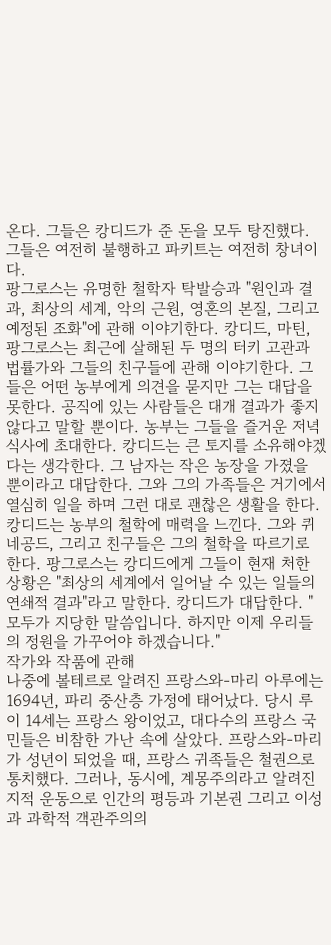온다. 그들은 캉디드가 준 돈을 모두 탕진했다. 그들은 여전히 불행하고 파키트는 여전히 창녀이다.
팡그로스는 유명한 철학자 탁발승과 "원인과 결과, 최상의 세계, 악의 근원, 영혼의 본질, 그리고 예정된 조화"에 관해 이야기한다. 캉디드, 마틴, 팡그로스는 최근에 살해된 두 명의 터키 고관과 법률가와 그들의 친구들에 관해 이야기한다. 그들은 어떤 농부에게 의견을 묻지만 그는 대답을 못한다. 공직에 있는 사람들은 대개 결과가 좋지 않다고 말할 뿐이다. 농부는 그들을 즐거운 저녁 식사에 초대한다. 캉디드는 큰 토지를 소유해야겠다는 생각한다. 그 남자는 작은 농장을 가졌을 뿐이라고 대답한다. 그와 그의 가족들은 거기에서 열심히 일을 하며 그런 대로 괜찮은 생활을 한다.
캉디드는 농부의 철학에 매력을 느낀다. 그와 퀴네공드, 그리고 친구들은 그의 철학을 따르기로 한다. 팡그로스는 캉디드에게 그들이 현재 처한 상황은 "최상의 세계에서 일어날 수 있는 일들의 연쇄적 결과"라고 말한다. 캉디드가 대답한다. "모두가 지당한 말씀입니다. 하지만 이제 우리들의 정원을 가꾸어야 하겠습니다."
작가와 작품에 관해
나중에 볼테르로 알려진 프랑스와-마리 아루에는 1694년, 파리 중산층 가정에 태어났다. 당시 루이 14세는 프랑스 왕이었고, 대다수의 프랑스 국민들은 비참한 가난 속에 살았다. 프랑스와-마리가 성년이 되었을 때, 프랑스 귀족들은 철권으로 통치했다. 그러나, 동시에, 계몽주의라고 알려진 지적 운동으로 인간의 평등과 기본권 그리고 이성과 과학적 객관주의의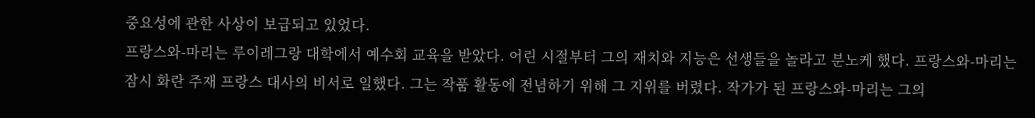중요성에 관한 사상이 보급되고 있었다.
프랑스와-마리는 루이레그랑 대학에서 예수회 교육을 받았다. 어린 시절부터 그의 재치와 지능은 선생들을 놀라고 분노케 했다. 프랑스와-마리는 잠시 화란 주재 프랑스 대사의 비서로 일했다. 그는 작품 활동에 전념하기 위해 그 지위를 버렸다. 작가가 된 프랑스와-마리는 그의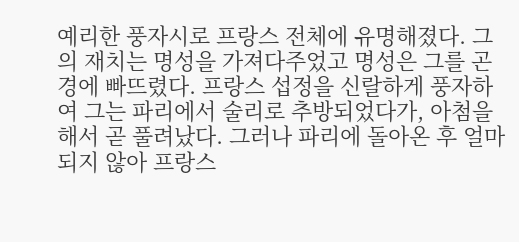예리한 풍자시로 프랑스 전체에 유명해졌다. 그의 재치는 명성을 가져다주었고 명성은 그를 곤경에 빠뜨렸다. 프랑스 섭정을 신랄하게 풍자하여 그는 파리에서 술리로 추방되었다가, 아첨을 해서 곧 풀려났다. 그러나 파리에 돌아온 후 얼마 되지 않아 프랑스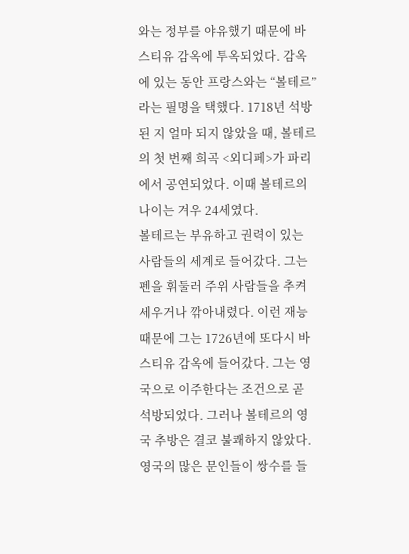와는 정부를 야유했기 때문에 바스티유 감옥에 투옥되었다. 감옥에 있는 동안 프랑스와는 “볼테르”라는 필명을 택했다. 1718년 석방된 지 얼마 되지 않았을 때, 볼테르의 첫 번째 희곡 <외디페>가 파리에서 공연되었다. 이때 볼테르의 나이는 겨우 24세였다.
볼테르는 부유하고 권력이 있는 사람들의 세계로 들어갔다. 그는 펜을 휘둘러 주위 사람들을 추켜세우거나 깎아내렸다. 이런 재능 때문에 그는 1726년에 또다시 바스티유 감옥에 들어갔다. 그는 영국으로 이주한다는 조건으로 곧 석방되었다. 그러나 볼테르의 영국 추방은 결코 불쾌하지 않았다. 영국의 많은 문인들이 쌍수를 들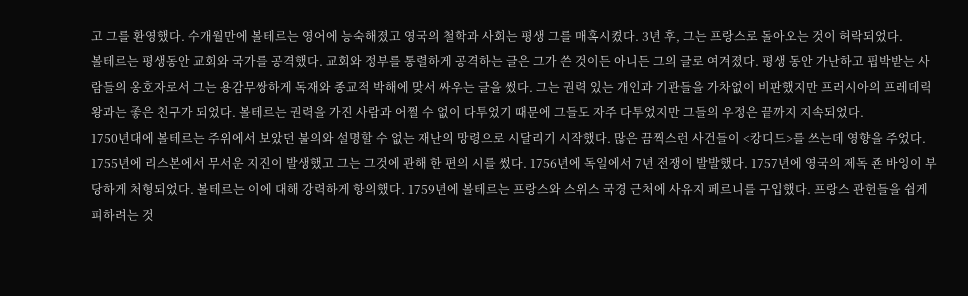고 그를 환영했다. 수개월만에 볼테르는 영어에 능숙해졌고 영국의 철학과 사회는 평생 그를 매혹시켰다. 3년 후, 그는 프랑스로 돌아오는 것이 허락되었다.
볼테르는 평생동안 교회와 국가를 공격했다. 교회와 정부를 통렬하게 공격하는 글은 그가 쓴 것이든 아니든 그의 글로 여겨졌다. 평생 동안 가난하고 핍박받는 사람들의 옹호자로서 그는 용감무쌍하게 독재와 종교적 박해에 맞서 싸우는 글을 썼다. 그는 권력 있는 개인과 기관들을 가차없이 비판했지만 프러시아의 프레데릭 왕과는 좋은 친구가 되었다. 볼테르는 권력을 가진 사람과 어쩔 수 없이 다투었기 때문에 그들도 자주 다투었지만 그들의 우정은 끝까지 지속되었다.
1750년대에 볼테르는 주위에서 보았던 불의와 설명할 수 없는 재난의 망령으로 시달리기 시작했다. 많은 끔찍스런 사건들이 <캉디드>를 쓰는데 영향을 주었다. 1755년에 리스본에서 무서운 지진이 발생했고 그는 그것에 관해 한 편의 시를 썼다. 1756년에 독일에서 7년 전쟁이 발발했다. 1757년에 영국의 제독 죤 바잉이 부당하게 처형되었다. 볼테르는 이에 대해 강력하게 항의했다. 1759년에 볼테르는 프랑스와 스위스 국경 근처에 사유지 페르니를 구입했다. 프랑스 관헌들을 쉽게 피하려는 것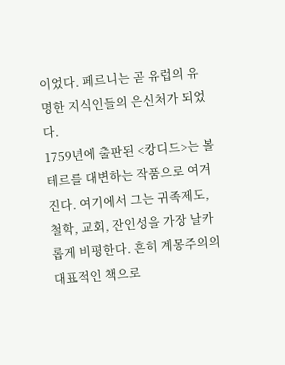이었다. 페르니는 곧 유럽의 유명한 지식인들의 은신처가 되었다.
1759년에 출판된 <캉디드>는 볼테르를 대변하는 작품으로 여겨진다. 여기에서 그는 귀족제도, 철학, 교회, 잔인성을 가장 날카롭게 비평한다. 흔히 계몽주의의 대표적인 책으로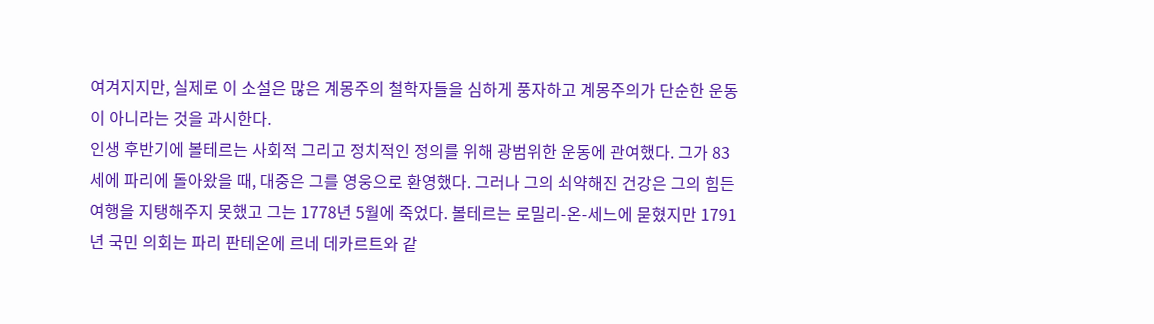여겨지지만, 실제로 이 소설은 많은 계몽주의 철학자들을 심하게 풍자하고 계몽주의가 단순한 운동이 아니라는 것을 과시한다.
인생 후반기에 볼테르는 사회적 그리고 정치적인 정의를 위해 광범위한 운동에 관여했다. 그가 83세에 파리에 돌아왔을 때, 대중은 그를 영웅으로 환영했다. 그러나 그의 쇠약해진 건강은 그의 힘든 여행을 지탱해주지 못했고 그는 1778년 5월에 죽었다. 볼테르는 로밀리-온-세느에 묻혔지만 1791년 국민 의회는 파리 판테온에 르네 데카르트와 같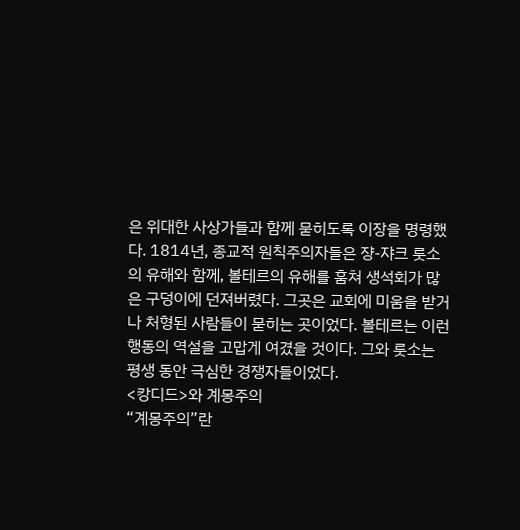은 위대한 사상가들과 함께 묻히도록 이장을 명령했다. 1814년, 종교적 원칙주의자들은 쟝-쟈크 룻소의 유해와 함께, 볼테르의 유해를 훔쳐 생석회가 많은 구덩이에 던져버렸다. 그곳은 교회에 미움을 받거나 처형된 사람들이 묻히는 곳이었다. 볼테르는 이런 행동의 역설을 고맙게 여겼을 것이다. 그와 룻소는 평생 동안 극심한 경쟁자들이었다.
<캉디드>와 계몽주의
“계몽주의”란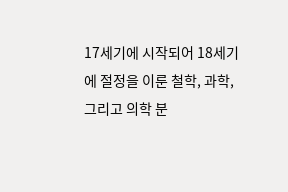17세기에 시작되어 18세기에 절정을 이룬 철학, 과학, 그리고 의학 분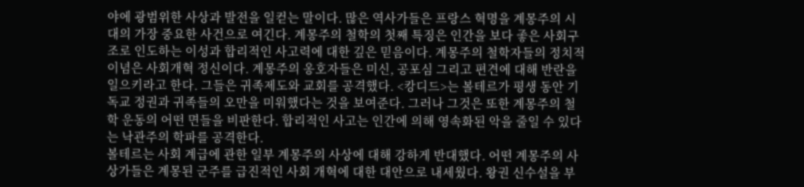야에 광범위한 사상과 발전을 일컫는 말이다. 많은 역사가들은 프랑스 혁명을 계몽주의 시대의 가장 중요한 사건으로 여긴다. 계몽주의 철학의 첫째 특징은 인간을 보다 좋은 사회구조로 인도하는 이성과 합리적인 사고력에 대한 깊은 믿음이다. 계몽주의 철학자들의 정치적 이념은 사회개혁 정신이다. 계몽주의 옹호자들은 미신, 공포심 그리고 편견에 대해 반란을 일으키라고 한다. 그들은 귀족제도와 교회를 공격했다. <캉디드>는 볼테르가 평생 동안 기독교 정권과 귀족들의 오만을 미워했다는 것을 보여준다. 그러나 그것은 또한 계몽주의 철학 운동의 어떤 면들을 비판한다. 합리적인 사고는 인간에 의해 영속화된 악을 줄일 수 있다는 낙관주의 학파를 공격한다.
볼테르는 사회 계급에 관한 일부 계몽주의 사상에 대해 강하게 반대했다. 어떤 계몽주의 사상가들은 계몽된 군주를 급진적인 사회 개혁에 대한 대안으로 내세웠다. 왕권 신수설을 부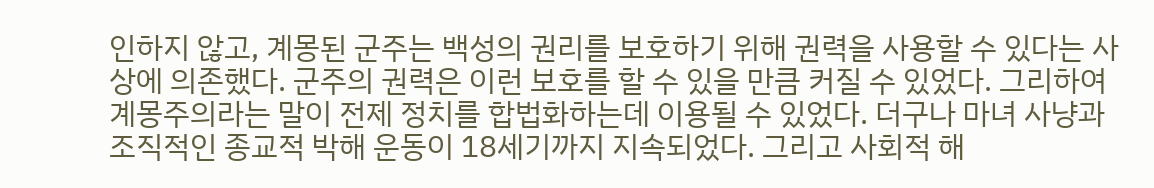인하지 않고, 계몽된 군주는 백성의 권리를 보호하기 위해 권력을 사용할 수 있다는 사상에 의존했다. 군주의 권력은 이런 보호를 할 수 있을 만큼 커질 수 있었다. 그리하여 계몽주의라는 말이 전제 정치를 합법화하는데 이용될 수 있었다. 더구나 마녀 사냥과 조직적인 종교적 박해 운동이 18세기까지 지속되었다. 그리고 사회적 해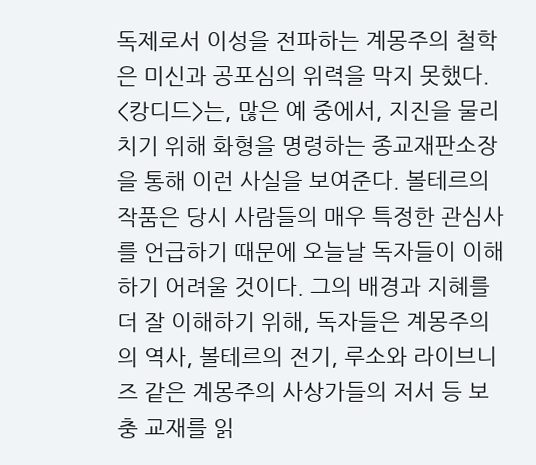독제로서 이성을 전파하는 계몽주의 철학은 미신과 공포심의 위력을 막지 못했다. <캉디드>는, 많은 예 중에서, 지진을 물리치기 위해 화형을 명령하는 종교재판소장을 통해 이런 사실을 보여준다. 볼테르의 작품은 당시 사람들의 매우 특정한 관심사를 언급하기 때문에 오늘날 독자들이 이해하기 어려울 것이다. 그의 배경과 지혜를 더 잘 이해하기 위해, 독자들은 계몽주의의 역사, 볼테르의 전기, 루소와 라이브니즈 같은 계몽주의 사상가들의 저서 등 보충 교재를 읽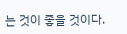는 것이 좋을 것이다.